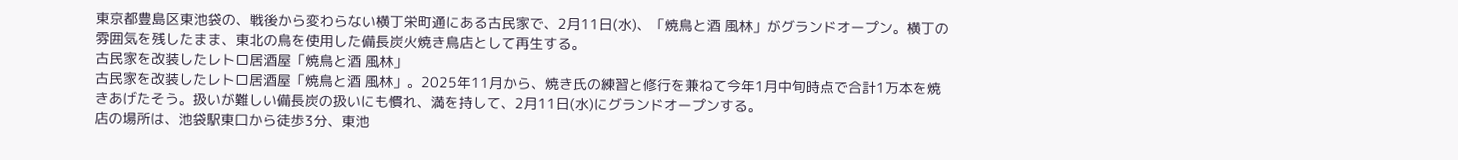東京都豊島区東池袋の、戦後から変わらない横丁栄町通にある古民家で、2月11日(水)、「焼鳥と酒 風林」がグランドオープン。横丁の雰囲気を残したまま、東北の鳥を使用した備長炭火焼き鳥店として再生する。
古民家を改装したレトロ居酒屋「焼鳥と酒 風林」
古民家を改装したレトロ居酒屋「焼鳥と酒 風林」。2025年11月から、焼き氏の練習と修行を兼ねて今年1月中旬時点で合計1万本を焼きあげたそう。扱いが難しい備長炭の扱いにも慣れ、満を持して、2月11日(水)にグランドオープンする。
店の場所は、池袋駅東口から徒歩3分、東池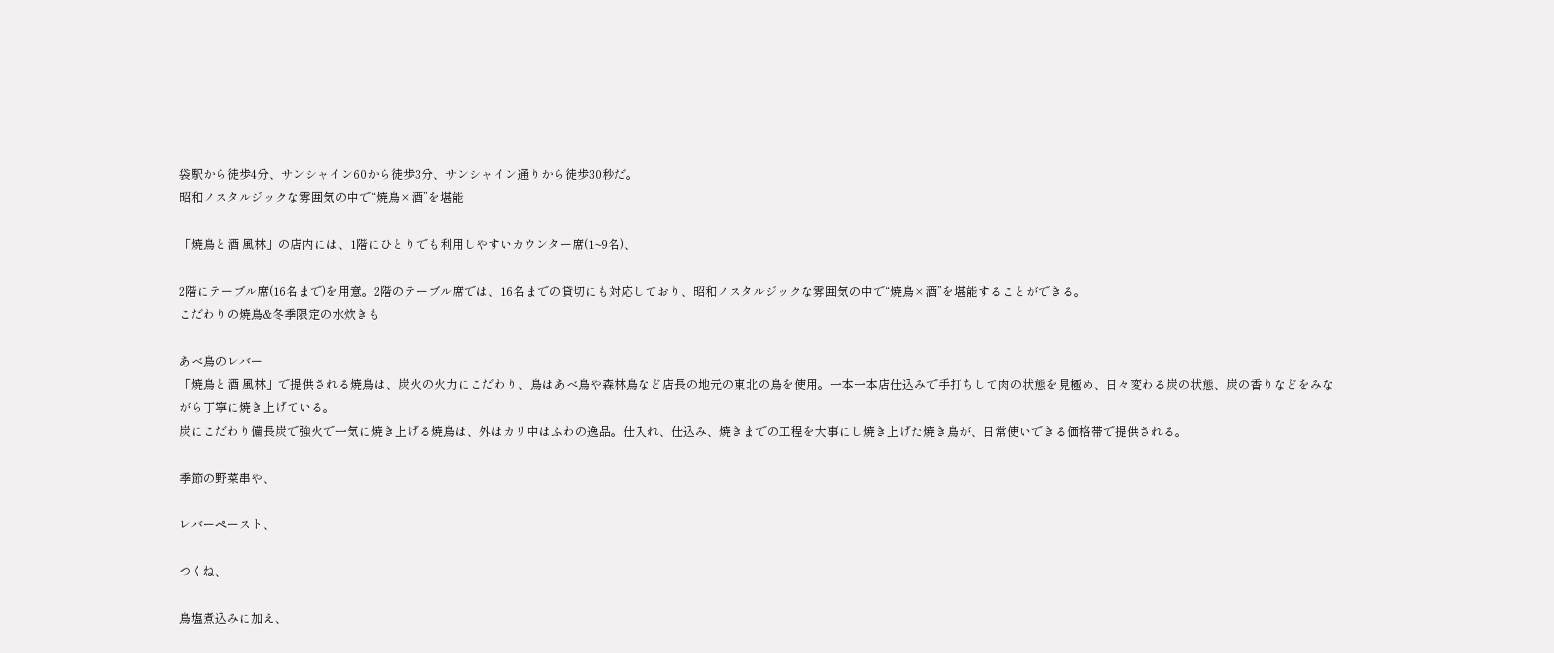袋駅から徒歩4分、サンシャイン60から徒歩3分、サンシャイン通りから徒歩30秒だ。
昭和ノスタルジックな雰囲気の中で“焼鳥×酒”を堪能

「焼鳥と酒 風林」の店内には、1階にひとりでも利用しやすいカウンター席(1~9名)、

2階にテーブル席(16名まで)を用意。2階のテーブル席では、16名までの貸切にも対応しており、昭和ノスタルジックな雰囲気の中で“焼鳥×酒”を堪能することができる。
こだわりの焼鳥&冬季限定の水炊きも

あべ鳥のレバー
「焼鳥と酒 風林」で提供される焼鳥は、炭火の火力にこだわり、鳥はあべ鳥や森林鳥など店長の地元の東北の鳥を使用。一本一本店仕込みで手打ちして肉の状態を見極め、日々変わる炭の状態、炭の香りなどをみながら丁寧に焼き上げている。
炭にこだわり備長炭で強火で一気に焼き上げる焼鳥は、外はカリ中はふわの逸品。仕入れ、仕込み、焼きまでの工程を大事にし焼き上げた焼き鳥が、日常使いできる価格帯で提供される。

季節の野菜串や、

レバーペースト、

つくね、

鳥塩煮込みに加え、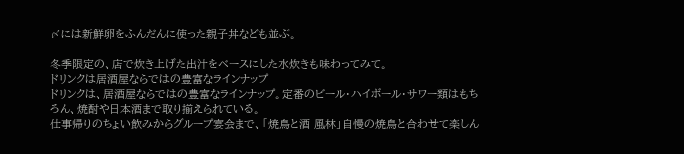〆には新鮮卵をふんだんに使った親子丼なども並ぶ。

冬季限定の、店で炊き上げた出汁をベースにした水炊きも味わってみて。
ドリンクは居酒屋ならではの豊富なラインナップ
ドリンクは、居酒屋ならではの豊富なラインナップ。定番のビール・ハイボール・サワー類はもちろん、焼酎や日本酒まで取り揃えられている。
仕事帰りのちょい飲みからグループ宴会まで、「焼鳥と酒 風林」自慢の焼鳥と合わせて楽しん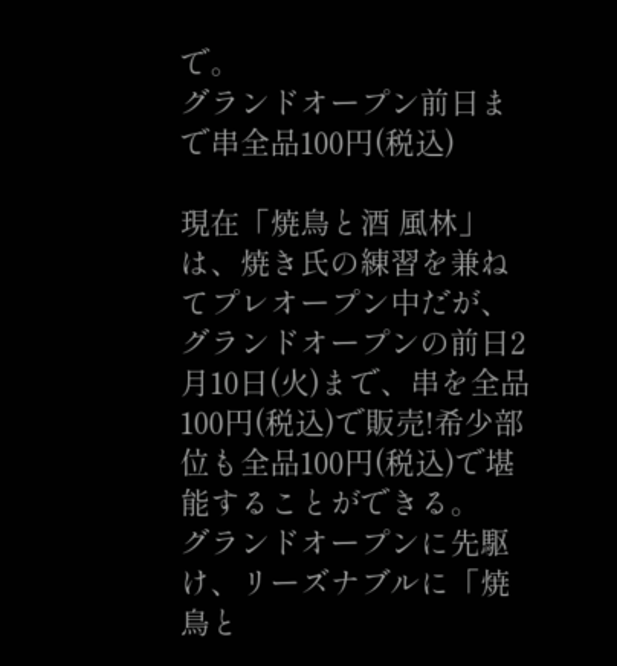で。
グランドオープン前日まで串全品100円(税込)

現在「焼鳥と酒 風林」は、焼き氏の練習を兼ねてプレオープン中だが、グランドオープンの前日2月10日(火)まで、串を全品100円(税込)で販売!希少部位も全品100円(税込)で堪能することができる。
グランドオープンに先駆け、リーズナブルに「焼鳥と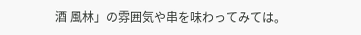酒 風林」の雰囲気や串を味わってみては。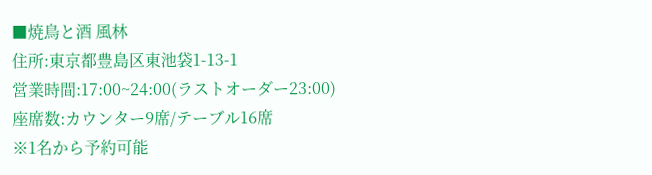■焼鳥と酒 風林
住所:東京都豊島区東池袋1-13-1
営業時間:17:00~24:00(ラストオーダー23:00)
座席数:カウンター9席/テーブル16席
※1名から予約可能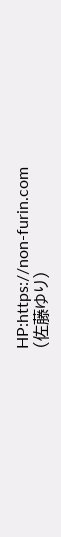HP:https://non-furin.com
(佐藤ゆり)